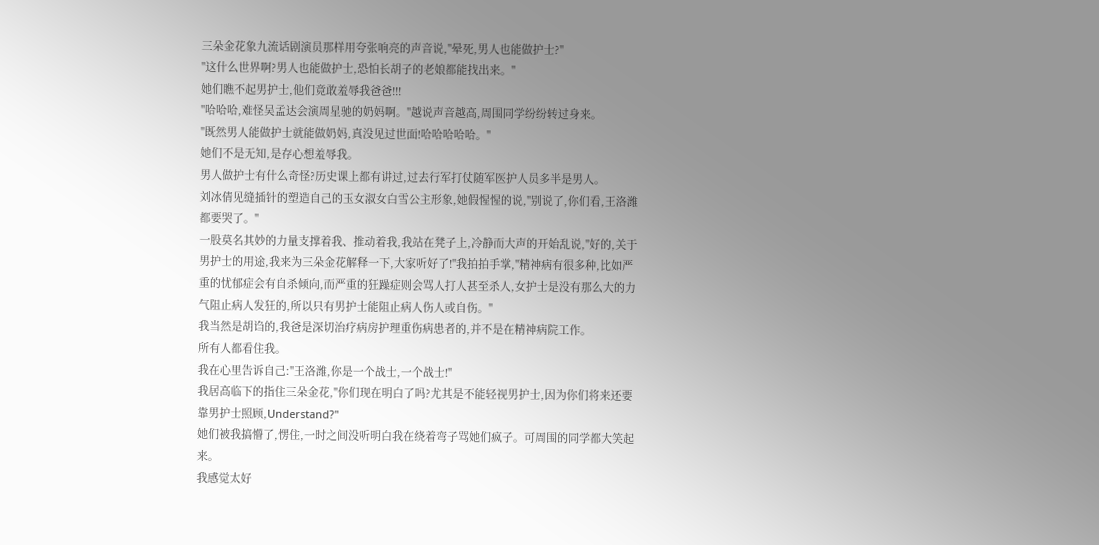三朵金花象九流话剧演员那样用夸张响亮的声音说,"晕死,男人也能做护士?"
"这什么世界啊?男人也能做护士,恐怕长胡子的老娘都能找出来。"
她们瞧不起男护士,他们竟敢羞辱我爸爸!!!
"哈哈哈,难怪吴孟达会演周星驰的奶妈啊。"越说声音越高,周围同学纷纷转过身来。
"既然男人能做护士就能做奶妈,真没见过世面!哈哈哈哈哈。"
她们不是无知,是存心想羞辱我。
男人做护士有什么奇怪?历史课上都有讲过,过去行军打仗随军医护人员多半是男人。
刘冰倩见缝插针的塑造自己的玉女淑女白雪公主形象,她假惺惺的说,"别说了,你们看,王洛潍都要哭了。"
一股莫名其妙的力量支撑着我、推动着我,我站在凳子上,冷静而大声的开始乱说,"好的,关于男护士的用途,我来为三朵金花解释一下,大家听好了!"我拍拍手掌,"精神病有很多种,比如严重的忧郁症会有自杀倾向,而严重的狂躁症则会骂人打人甚至杀人,女护士是没有那么大的力气阻止病人发狂的,所以只有男护士能阻止病人伤人或自伤。"
我当然是胡诌的,我爸是深切治疗病房护理重伤病患者的,并不是在精神病院工作。
所有人都看住我。
我在心里告诉自己:"王洛潍,你是一个战士,一个战士!"
我居高临下的指住三朵金花,"你们现在明白了吗?尤其是不能轻视男护士,因为你们将来还要靠男护士照顾,Understand?"
她们被我搞懵了,愣住,一时之间没听明白我在绕着弯子骂她们疯子。可周围的同学都大笑起来。
我感觉太好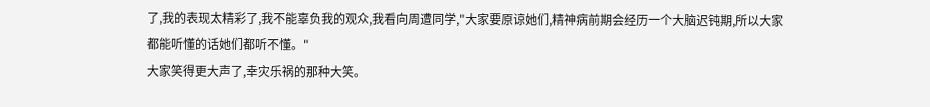了,我的表现太精彩了,我不能辜负我的观众,我看向周遭同学,"大家要原谅她们,精神病前期会经历一个大脑迟钝期,所以大家都能听懂的话她们都听不懂。"
大家笑得更大声了,幸灾乐祸的那种大笑。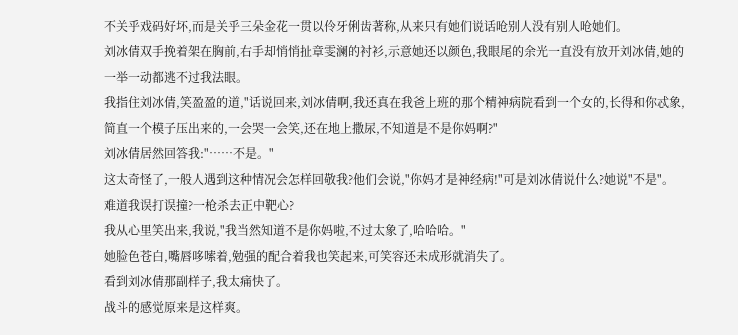不关乎戏码好坏,而是关乎三朵金花一贯以伶牙俐齿著称,从来只有她们说话呛别人没有别人呛她们。
刘冰倩双手挽着架在胸前,右手却悄悄扯章雯澜的衬衫,示意她还以颜色,我眼尾的余光一直没有放开刘冰倩,她的一举一动都逃不过我法眼。
我指住刘冰倩,笑盈盈的道,"话说回来,刘冰倩啊,我还真在我爸上班的那个精神病院看到一个女的,长得和你忒象,简直一个模子压出来的,一会哭一会笑,还在地上撒尿,不知道是不是你妈啊?"
刘冰倩居然回答我:"……不是。"
这太奇怪了,一般人遇到这种情况会怎样回敬我?他们会说,"你妈才是神经病!"可是刘冰倩说什么?她说"不是"。
难道我误打误撞?一枪杀去正中靶心?
我从心里笑出来,我说,"我当然知道不是你妈啦,不过太象了,哈哈哈。"
她脸色苍白,嘴唇哆嗦着,勉强的配合着我也笑起来,可笑容还未成形就消失了。
看到刘冰倩那副样子,我太痛快了。
战斗的感觉原来是这样爽。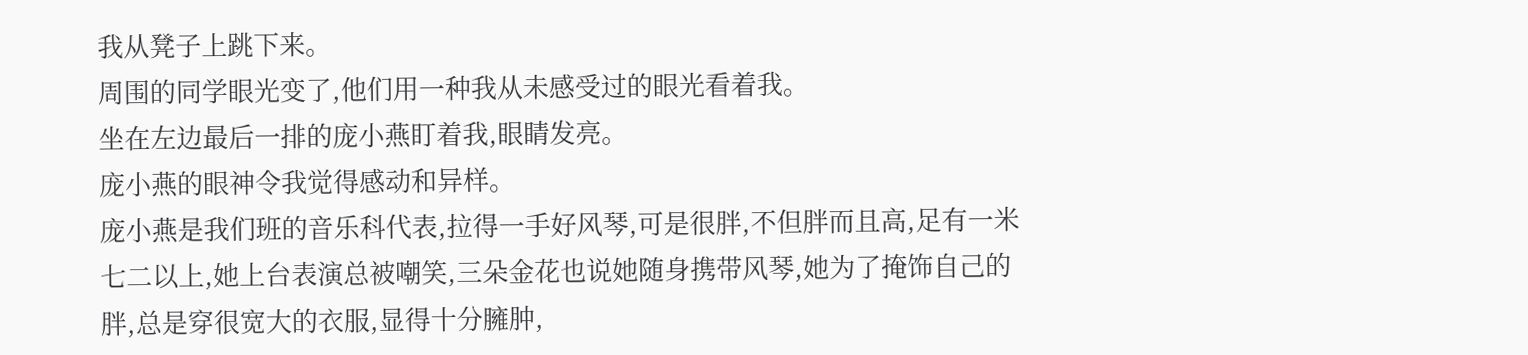我从凳子上跳下来。
周围的同学眼光变了,他们用一种我从未感受过的眼光看着我。
坐在左边最后一排的庞小燕盯着我,眼睛发亮。
庞小燕的眼神令我觉得感动和异样。
庞小燕是我们班的音乐科代表,拉得一手好风琴,可是很胖,不但胖而且高,足有一米七二以上,她上台表演总被嘲笑,三朵金花也说她随身携带风琴,她为了掩饰自己的胖,总是穿很宽大的衣服,显得十分臃肿,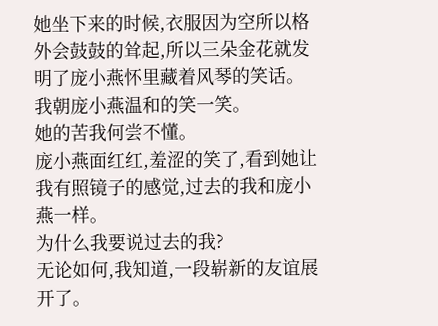她坐下来的时候,衣服因为空所以格外会鼓鼓的耸起,所以三朵金花就发明了庞小燕怀里藏着风琴的笑话。
我朝庞小燕温和的笑一笑。
她的苦我何尝不懂。
庞小燕面红红,羞涩的笑了,看到她让我有照镜子的感觉,过去的我和庞小燕一样。
为什么我要说过去的我?
无论如何,我知道,一段崭新的友谊展开了。